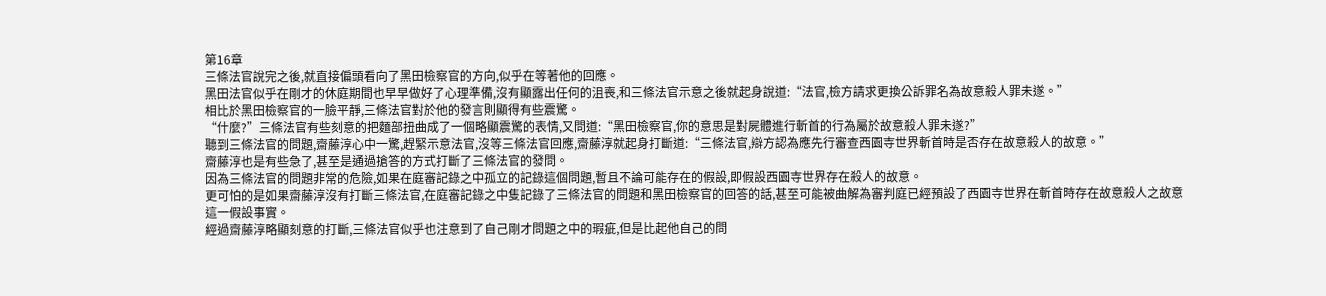第16章
三條法官說完之後,就直接偏頭看向了黑田檢察官的方向,似乎在等著他的回應。
黑田法官似乎在剛才的休庭期間也早早做好了心理準備,沒有顯露出任何的沮喪,和三條法官示意之後就起身說道:“法官,檢方請求更換公訴罪名為故意殺人罪未遂。”
相比於黑田檢察官的一臉平靜,三條法官對於他的發言則顯得有些震驚。
“什麼?”三條法官有些刻意的把麵部扭曲成了一個略顯震驚的表情,又問道:“黑田檢察官,你的意思是對屍體進行斬首的行為屬於故意殺人罪未遂?”
聽到三條法官的問題,齋藤淳心中一驚,趕緊示意法官,沒等三條法官回應,齋藤淳就起身打斷道:“三條法官,辯方認為應先行審查西園寺世界斬首時是否存在故意殺人的故意。”
齋藤淳也是有些急了,甚至是通過搶答的方式打斷了三條法官的發問。
因為三條法官的問題非常的危險,如果在庭審記錄之中孤立的記錄這個問題,暫且不論可能存在的假設,即假設西園寺世界存在殺人的故意。
更可怕的是如果齋藤淳沒有打斷三條法官,在庭審記錄之中隻記錄了三條法官的問題和黑田檢察官的回答的話,甚至可能被曲解為審判庭已經預設了西園寺世界在斬首時存在故意殺人之故意這一假設事實。
經過齋藤淳略顯刻意的打斷,三條法官似乎也注意到了自己剛才問題之中的瑕疵,但是比起他自己的問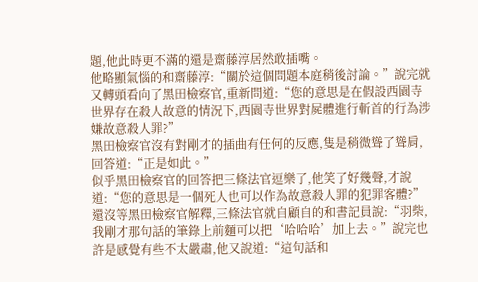題,他此時更不滿的還是齋藤淳居然敢插嘴。
他略顯氣惱的和齋藤淳:“關於這個問題本庭稍後討論。”說完就又轉頭看向了黑田檢察官,重新問道:“您的意思是在假設西園寺世界存在殺人故意的情況下,西園寺世界對屍體進行斬首的行為涉嫌故意殺人罪?”
黑田檢察官沒有對剛才的插曲有任何的反應,隻是稍微聳了聳肩,回答道:“正是如此。”
似乎黑田檢察官的回答把三條法官逗樂了,他笑了好幾聲,才說道:“您的意思是一個死人也可以作為故意殺人罪的犯罪客體?”
還沒等黑田檢察官解釋,三條法官就自顧自的和書記員說:“羽柴,我剛才那句話的筆錄上前麵可以把‘哈哈哈’加上去。”說完也許是感覺有些不太嚴肅,他又說道:“這句話和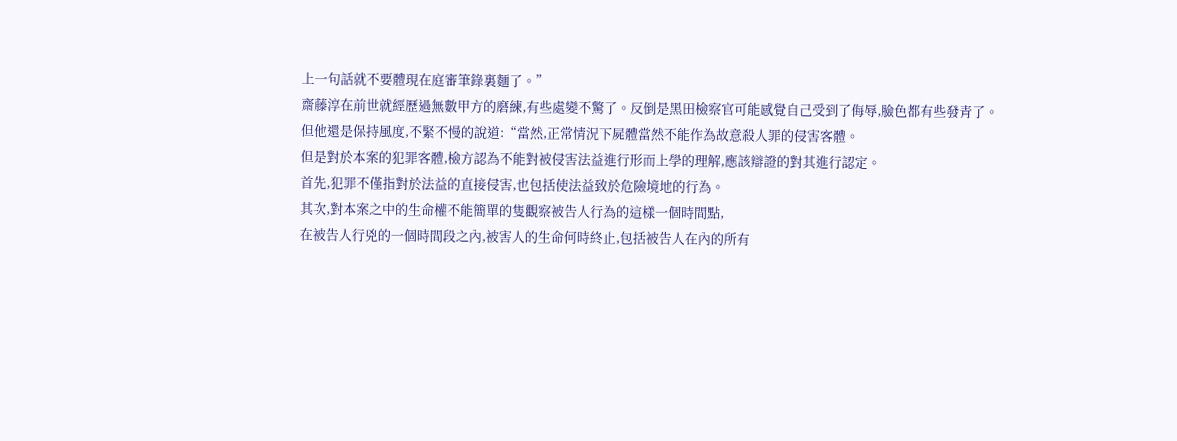上一句話就不要體現在庭審筆錄裏麵了。”
齋藤淳在前世就經歷過無數甲方的磨練,有些處變不驚了。反倒是黑田檢察官可能感覺自己受到了侮辱,臉色都有些發青了。
但他還是保持風度,不緊不慢的說道:“當然,正常情況下屍體當然不能作為故意殺人罪的侵害客體。
但是對於本案的犯罪客體,檢方認為不能對被侵害法益進行形而上學的理解,應該辯證的對其進行認定。
首先,犯罪不僅指對於法益的直接侵害,也包括使法益致於危險境地的行為。
其次,對本案之中的生命權不能簡單的隻觀察被告人行為的這樣一個時間點,
在被告人行兇的一個時間段之內,被害人的生命何時終止,包括被告人在內的所有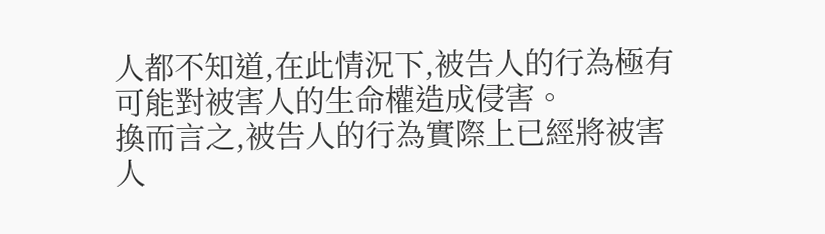人都不知道,在此情況下,被告人的行為極有可能對被害人的生命權造成侵害。
換而言之,被告人的行為實際上已經將被害人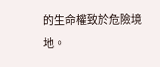的生命權致於危險境地。